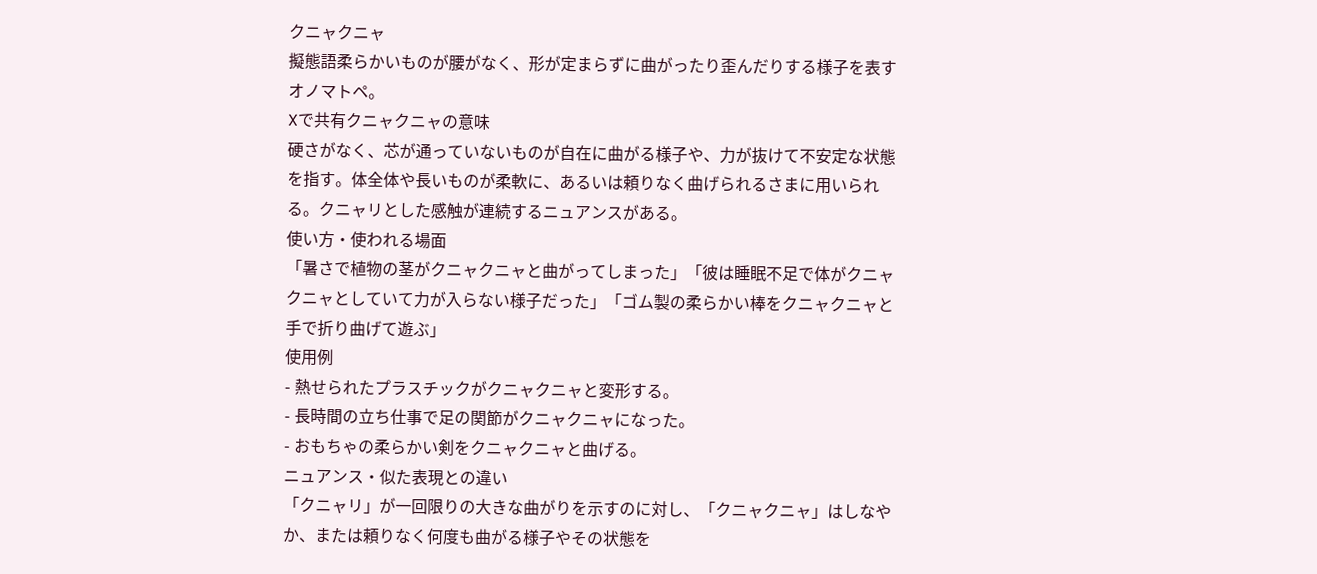クニャクニャ
擬態語柔らかいものが腰がなく、形が定まらずに曲がったり歪んだりする様子を表すオノマトペ。
Xで共有クニャクニャの意味
硬さがなく、芯が通っていないものが自在に曲がる様子や、力が抜けて不安定な状態を指す。体全体や長いものが柔軟に、あるいは頼りなく曲げられるさまに用いられる。クニャリとした感触が連続するニュアンスがある。
使い方・使われる場面
「暑さで植物の茎がクニャクニャと曲がってしまった」「彼は睡眠不足で体がクニャクニャとしていて力が入らない様子だった」「ゴム製の柔らかい棒をクニャクニャと手で折り曲げて遊ぶ」
使用例
- 熱せられたプラスチックがクニャクニャと変形する。
- 長時間の立ち仕事で足の関節がクニャクニャになった。
- おもちゃの柔らかい剣をクニャクニャと曲げる。
ニュアンス・似た表現との違い
「クニャリ」が一回限りの大きな曲がりを示すのに対し、「クニャクニャ」はしなやか、または頼りなく何度も曲がる様子やその状態を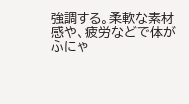強調する。柔軟な素材感や、疲労などで体がふにゃ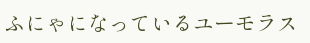ふにゃになっているユーモラス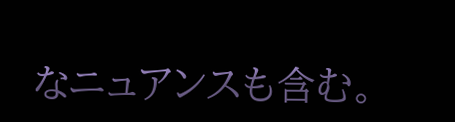なニュアンスも含む。